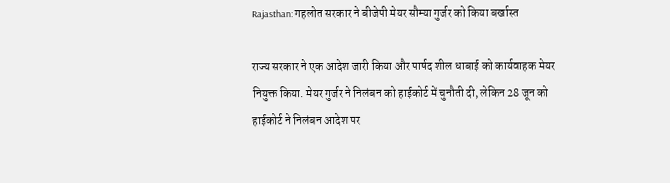Rajasthan: गहलोत सरकार ने बीजेपी मेयर सौम्या गुर्जर को किया बर्खास्त

राज्य सरकार ने एक आदेश जारी किया और पार्षद शील धाबाई को कार्यवाहक मेयर नियुक्त किया. मेयर गुर्जर ने निलंबन को हाईकोर्ट में चुनौती दी, लेकिन 28 जून को हाईकोर्ट ने निलंबन आदेश पर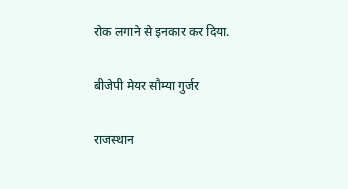रोक लगाने से इनकार कर दिया.

बीजेपी मेयर सौम्या गुर्जर

राजस्थान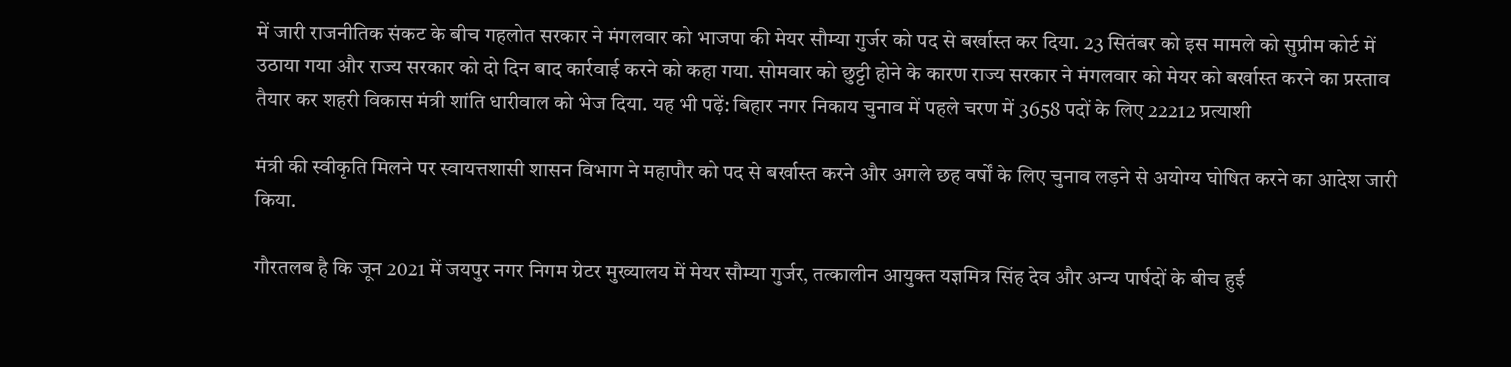में जारी राजनीतिक संकट के बीच गहलोत सरकार ने मंगलवार को भाजपा की मेयर सौम्या गुर्जर को पद से बर्खास्त कर दिया. 23 सितंबर को इस मामले को सुप्रीम कोर्ट में उठाया गया और राज्य सरकार को दो दिन बाद कार्रवाई करने को कहा गया. सोमवार को छुट्टी होने के कारण राज्य सरकार ने मंगलवार को मेयर को बर्खास्त करने का प्रस्ताव तैयार कर शहरी विकास मंत्री शांति धारीवाल को भेज दिया. यह भी पढ़ें: बिहार नगर निकाय चुनाव में पहले चरण में 3658 पदों के लिए 22212 प्रत्याशी

मंत्री की स्वीकृति मिलने पर स्वायत्तशासी शासन विभाग ने महापौर को पद से बर्खास्त करने और अगले छह वर्षों के लिए चुनाव लड़ने से अयोग्य घोषित करने का आदेश जारी किया.

गौरतलब है कि जून 2021 में जयपुर नगर निगम ग्रेटर मुख्यालय में मेयर सौम्या गुर्जर, तत्कालीन आयुक्त यज्ञमित्र सिंह देव और अन्य पार्षदों के बीच हुई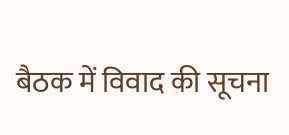बैठक में विवाद की सूचना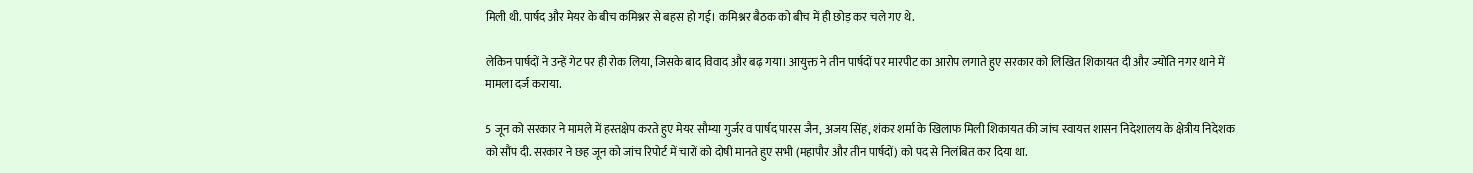मिली थी. पार्षद और मेयर के बीच कमिश्नर से बहस हो गई। कमिश्नर बैठक को बीच में ही छोड़ कर चले गए थे.

लेकिन पार्षदों ने उन्हें गेट पर ही रोक लिया, जिसके बाद विवाद और बढ़ गया। आयुक्त ने तीन पार्षदों पर मारपीट का आरोप लगाते हुए सरकार को लिखित शिकायत दी और ज्योति नगर थाने में मामला दर्ज कराया.

5 जून को सरकार ने मामले में हस्तक्षेप करते हुए मेयर सौम्या गुर्जर व पार्षद पारस जैन, अजय सिंह, शंकर शर्मा के खिलाफ मिली शिकायत की जांच स्वायत्त शासन निदेशालय के क्षेत्रीय निदेशक को सौंप दी. सरकार ने छह जून को जांच रिपोर्ट में चारों को दोषी मानते हुए सभी (महापौर और तीन पार्षदों) को पद से निलंबित कर दिया था.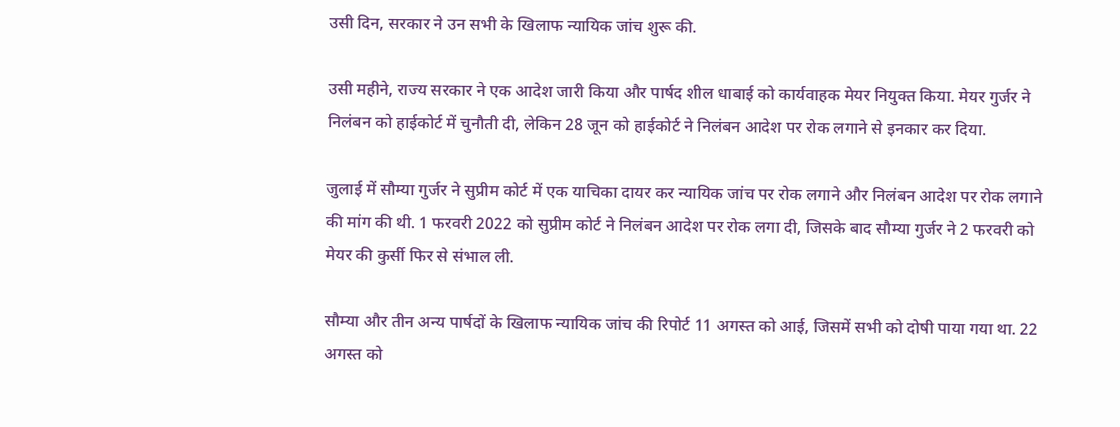उसी दिन, सरकार ने उन सभी के खिलाफ न्यायिक जांच शुरू की.

उसी महीने, राज्य सरकार ने एक आदेश जारी किया और पार्षद शील धाबाई को कार्यवाहक मेयर नियुक्त किया. मेयर गुर्जर ने निलंबन को हाईकोर्ट में चुनौती दी, लेकिन 28 जून को हाईकोर्ट ने निलंबन आदेश पर रोक लगाने से इनकार कर दिया.

जुलाई में सौम्या गुर्जर ने सुप्रीम कोर्ट में एक याचिका दायर कर न्यायिक जांच पर रोक लगाने और निलंबन आदेश पर रोक लगाने की मांग की थी. 1 फरवरी 2022 को सुप्रीम कोर्ट ने निलंबन आदेश पर रोक लगा दी, जिसके बाद सौम्या गुर्जर ने 2 फरवरी को मेयर की कुर्सी फिर से संभाल ली.

सौम्या और तीन अन्य पार्षदों के खिलाफ न्यायिक जांच की रिपोर्ट 11 अगस्त को आई, जिसमें सभी को दोषी पाया गया था. 22 अगस्त को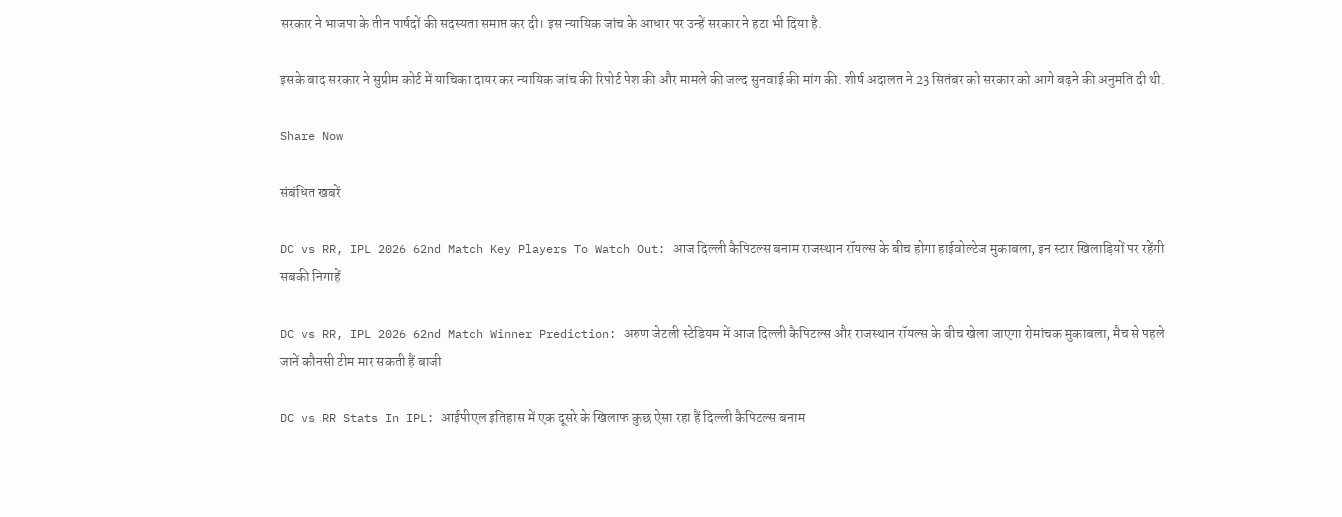सरकार ने भाजपा के तीन पार्षदों की सदस्यता समाप्त कर दी। इस न्यायिक जांच के आधार पर उन्हें सरकार ने हटा भी दिया है.

इसके बाद सरकार ने सुप्रीम कोर्ट में याचिका दायर कर न्यायिक जांच की रिपोर्ट पेश की और मामले की जल्द सुनवाई की मांग की. शीर्ष अदालत ने 23 सितंबर को सरकार को आगे बढ़ने की अनुमति दी थी.

Share Now

संबंधित खबरें

DC vs RR, IPL 2026 62nd Match Key Players To Watch Out: आज दिल्ली कैपिटल्स बनाम राजस्थान रॉयल्स के बीच होगा हाईवोल्टेज मुकाबला, इन स्टार खिलाड़ियों पर रहेंगी सबकी निगाहें

DC vs RR, IPL 2026 62nd Match Winner Prediction: अरुण जेटली स्टेडियम में आज दिल्ली कैपिटल्स और राजस्थान रॉयल्स के बीच खेला जाएगा रोमांचक मुकाबला, मैच से पहले जानें कौनसी टीम मार सकती हैं बाजी

DC vs RR Stats In IPL: आईपीएल इतिहास में एक दूसरे के खिलाफ कुछ ऐसा रहा हैं दिल्ली कैपिटल्स बनाम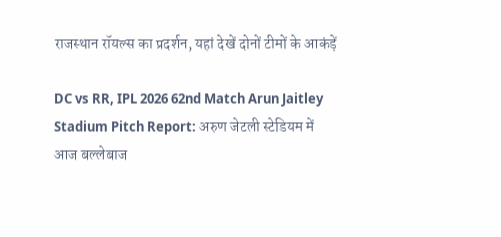राजस्थान रॉयल्स का प्रदर्शन, यहां देखें दोनों टीमों के आकंड़ें

DC vs RR, IPL 2026 62nd Match Arun Jaitley Stadium Pitch Report: अरुण जेटली स्टेडियम में आज बल्लेबाज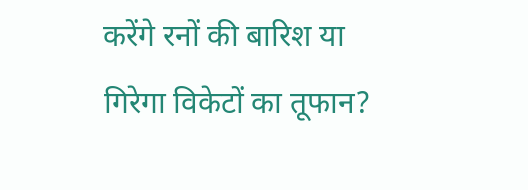करेंगे रनों की बारिश या गिरेगा विकेटों का तूफान?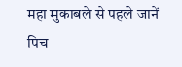महा मुकाबले से पहले जानें पिच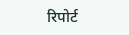रिपोर्ट